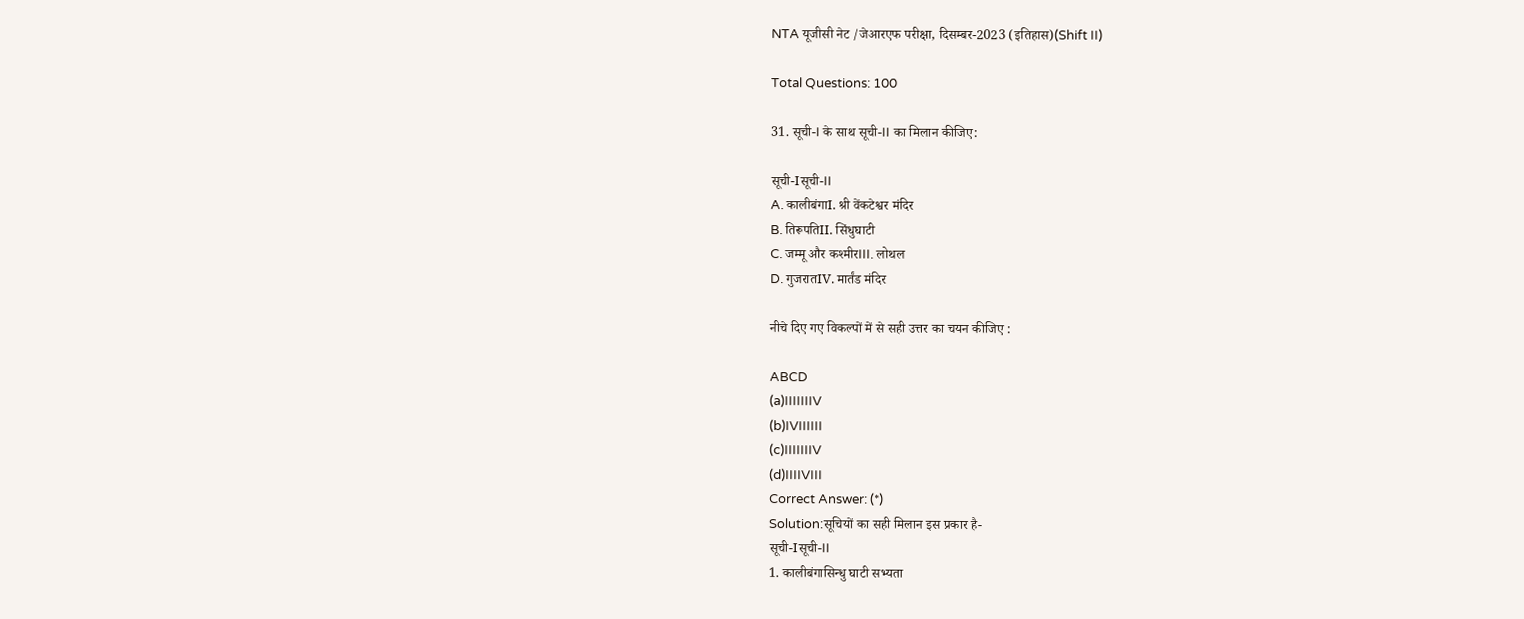NTA यूजीसी नेट /जेआरएफ परीक्षा, दिसम्बर-2023 (इतिहास)(Shift II)

Total Questions: 100

31. सूची-I के साथ सूची-II का मिलान कीजिए:

सूची-Iसूची-II
A. कालीबंगाI. श्री वेंकटेश्वर मंदिर
B. तिरूपतिII. सिंधुघाटी
C. जम्मू और कश्मीरIII. लोथल
D. गुजरातIV. मार्तंड मंदिर

नीचे दिए गए विकल्पों में से सही उत्तर का चयन कीजिए :

ABCD
(a)IIIIIIIV
(b)IVIIIIII
(c)IIIIIIIV
(d)IIIIVIII
Correct Answer: (*)
Solution:सूचियों का सही मिलान इस प्रकार है-
सूची-Iसूची-II
1. कालीबंगासिन्धु घाटी सभ्यता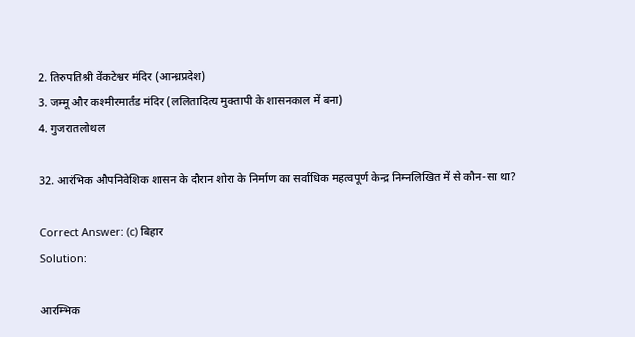2. तिरुपतिश्री वेंकटेश्वर मंदिर (आन्ध्रप्रदेश)
3. जम्मू और कश्मीरमार्तंड मंदिर (ललितादित्य मुक्तापी के शासनकाल में बना)
4. गुजरातलोथल

32. आरंभिक औपनिवेशिक शासन के दौरान शोरा के निर्माण का सर्वाधिक महत्वपूर्ण केन्द्र निम्नलिखित में से कौन-सा था?

Correct Answer: (c) बिहार
Solution:

आरम्भिक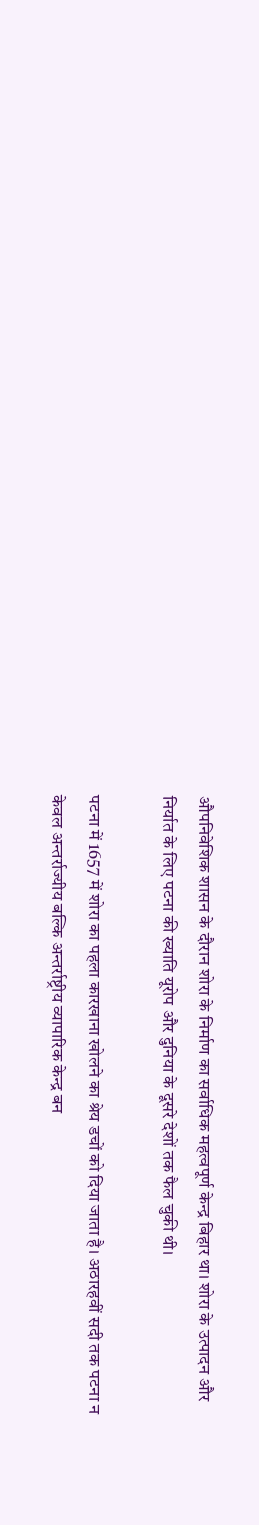औपनिवेशिक शासन के दौरान शोरा के निर्माण का सर्वाधिक महत्वपूर्ण केन्द्र बिहार था। शोरा के उत्पादन और निर्यात के लिए पटना की ख्याति यूरोप और दुनिया के दूसरे देशों तक फैल चुकी थी।

पटना में 1657 में शोरा का पहला कारखाना खोलने का श्रेय डचों को दिया जाता है। अठारहवीं सदी तक पटना न केवल अन्तर्राज्यीय बल्कि अन्तर्राष्ट्रीय व्यापारिक केन्द्र बन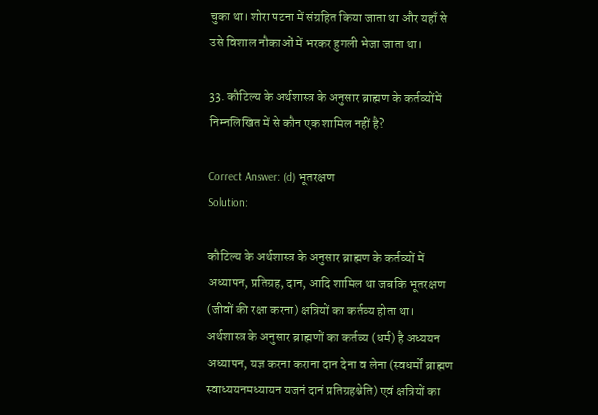चुका था। शोरा पटना में संग्रहित किया जाता था और यहाँ से उसे विशाल नौकाओं में भरकर हुगली भेजा जाता था।

33. कौटिल्य के अर्थशास्त्र के अनुसार ब्राह्मण के कर्तव्योंमें निम्नलिखित में से कौन एक शामिल नहीं है?

Correct Answer: (d) भूतरक्षण
Solution:

कौटिल्य के अर्थशास्त्र के अनुसार ब्राह्मण के कर्तव्यों में अध्यापन, प्रतिग्रह, दान, आदि शामिल था जबकि भूतरक्षण (जीवों की रक्षा करना) क्षत्रियों का कर्तव्य होता था। अर्थशास्त्र के अनुसार ब्राह्मणों का कर्तव्य (धर्म) है अध्ययन अध्यापन, यज्ञ करना कराना दान देना व लेना (स्वधर्मों ब्राह्मण स्वाध्ययनमध्यायन यजनं दानं प्रतिग्रहश्चेति) एवं क्षत्रियों का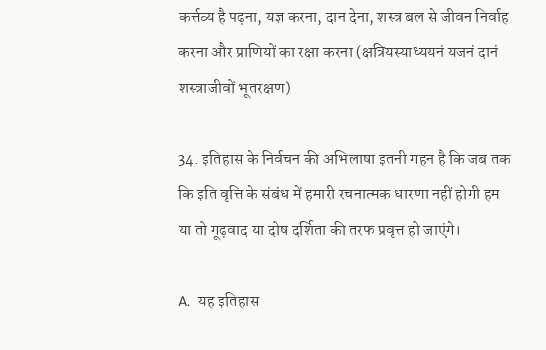कर्त्तव्य है पढ़ना, यज्ञ करना, दान देना, शस्त्र बल से जीवन निर्वाह करना और प्राणियों का रक्षा करना (क्षत्रियस्याध्ययनं यजनं दानं शस्त्राजीवों भूतरक्षण)

34. इतिहास के निर्वचन की अभिलाषा इतनी गहन है कि जब तक कि इति वृत्ति के संबंध में हमारी रचनात्मक धारणा नहीं होगी हम या तो गूढ़वाद या दोष दर्शिता की तरफ प्रवृत्त हो जाएंगे।

A.  यह इतिहास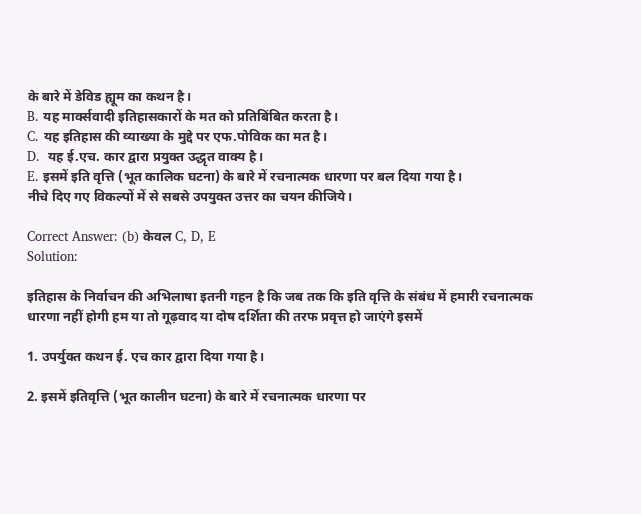के बारे में डेविड ह्यूम का कथन है।
B. यह मार्क्सवादी इतिहासकारों के मत को प्रतिबिंबित करता है।
C. यह इतिहास की व्याख्या के मुद्दे पर एफ.पोविक का मत है।
D.  यह ई.एच. कार द्वारा प्रयुक्त उद्धृत वाक्य है।
E. इसमें इति वृत्ति (भूत कालिक घटना) के बारे में रचनात्मक धारणा पर बल दिया गया है।
नीचे दिए गए विकल्पों में से सबसे उपयुक्त उत्तर का चयन कीजिये।

Correct Answer: (b) केवल C, D, E
Solution:

इतिहास के निर्वाचन की अभिलाषा इतनी गहन है कि जब तक कि इति वृत्ति के संबंध में हमारी रचनात्मक धारणा नहीं होगी हम या तो गूढ़वाद या दोष दर्शिता की तरफ प्रवृत्त हो जाएंगे इसमें

1. उपर्युक्त कथन ई. एच कार द्वारा दिया गया है।

2. इसमें इतिवृत्ति (भूत कालीन घटना) के बारे में रचनात्मक धारणा पर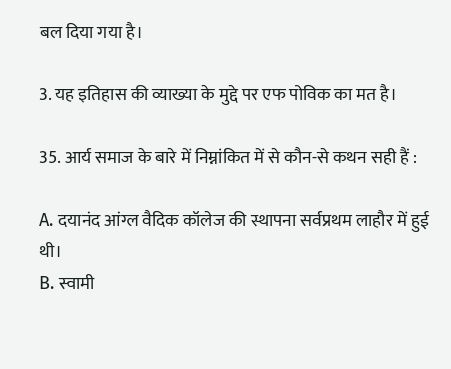बल दिया गया है।

3. यह इतिहास की व्याख्या के मुद्दे पर एफ पोविक का मत है।

35. आर्य समाज के बारे में निम्नांकित में से कौन-से कथन सही हैं :

A. दयानंद आंग्ल वैदिक कॉलेज की स्थापना सर्वप्रथम लाहौर में हुई थी।
B. स्वामी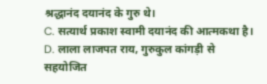श्रद्धानंद दयानंद के गुरु थे।
C. सत्यार्थ प्रकाश स्वामी दयानंद की आत्मकथा है।
D. लाला लाजपत राय, गुरुकुल कांगड़ी से सहयोजित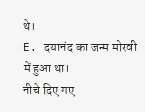थे।
E. दयानंद का जन्म मोरवी में हुआ था।
नीचे दिए गए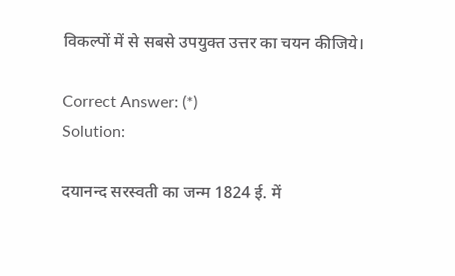विकल्पों में से सबसे उपयुक्त उत्तर का चयन कीजिये।

Correct Answer: (*)
Solution:

दयानन्द सरस्वती का जन्म 1824 ई. में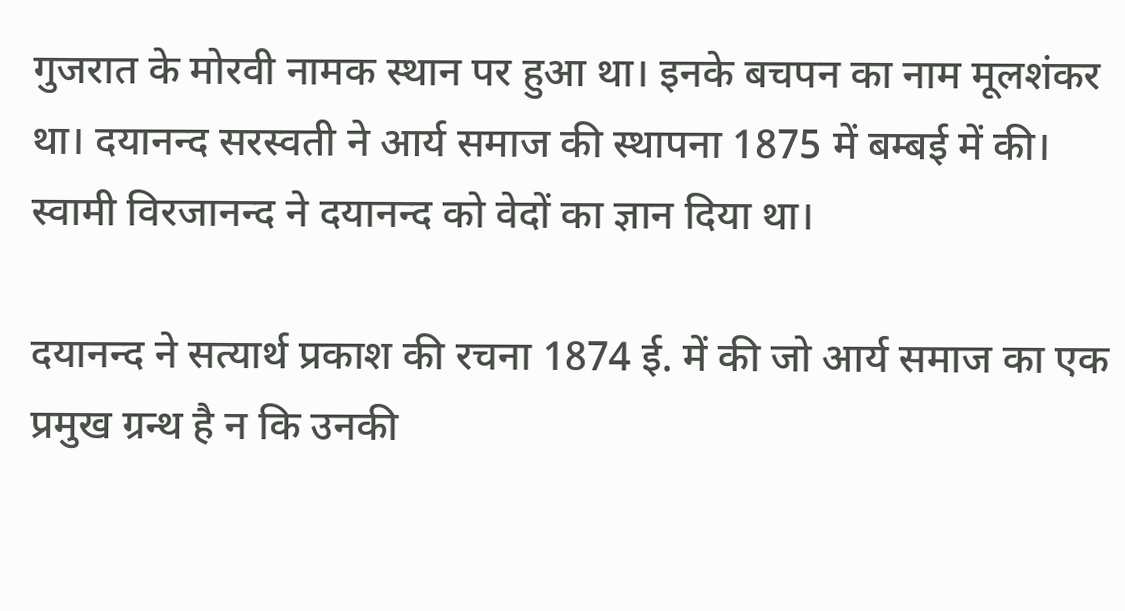गुजरात के मोरवी नामक स्थान पर हुआ था। इनके बचपन का नाम मूलशंकर था। दयानन्द सरस्वती ने आर्य समाज की स्थापना 1875 में बम्बई में की। स्वामी विरजानन्द ने दयानन्द को वेदों का ज्ञान दिया था।

दयानन्द ने सत्यार्थ प्रकाश की रचना 1874 ई. में की जो आर्य समाज का एक प्रमुख ग्रन्थ है न कि उनकी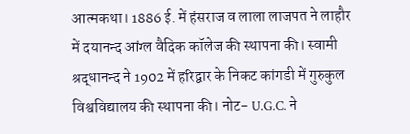आत्मकथा। 1886 ई. में हंसराज व लाला लाजपत ने लाहौर में दयानन्द आंग्ल वैदिक कॉलेज की स्थापना की। स्वामी श्रद्धानन्द ने 1902 में हरिद्वार के निकट कांगडी में गुरुकुल विश्वविद्यालय की स्थापना की। नोट- U.G.C. ने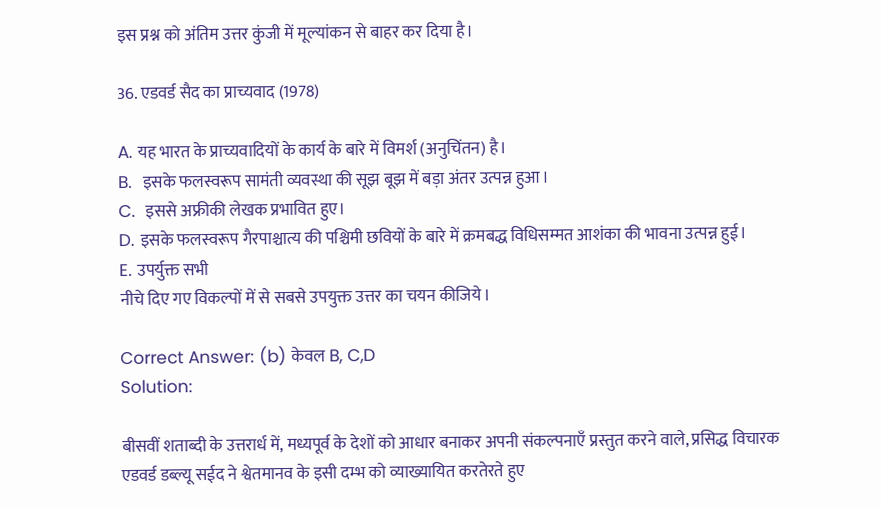इस प्रश्न को अंतिम उत्तर कुंजी में मूल्यांकन से बाहर कर दिया है।

36. एडवर्ड सैद का प्राच्यवाद (1978)

A. यह भारत के प्राच्यवादियों के कार्य के बारे में विमर्श (अनुचिंतन) है।
B.  इसके फलस्वरूप सामंती व्यवस्था की सूझ बूझ में बड़ा अंतर उत्पन्न हुआ।
C.  इससे अफ्रीकी लेखक प्रभावित हुए।
D. इसके फलस्वरूप गैरपाश्चात्य की पश्चिमी छवियों के बारे में क्रमबद्ध विधिसम्मत आशंका की भावना उत्पन्न हुई।
E. उपर्युक्त सभी
नीचे दिए गए विकल्पों में से सबसे उपयुक्त उत्तर का चयन कीजिये।

Correct Answer: (b) केवल B, C,D
Solution:

बीसवीं शताब्दी के उत्तरार्ध में, मध्यपूर्व के देशों को आधार बनाकर अपनी संकल्पनाएँ प्रस्तुत करने वाले, प्रसिद्ध विचारक एडवर्ड डब्ल्यू सईद ने श्वेतमानव के इसी दम्भ को व्याख्यायित करतेरते हुए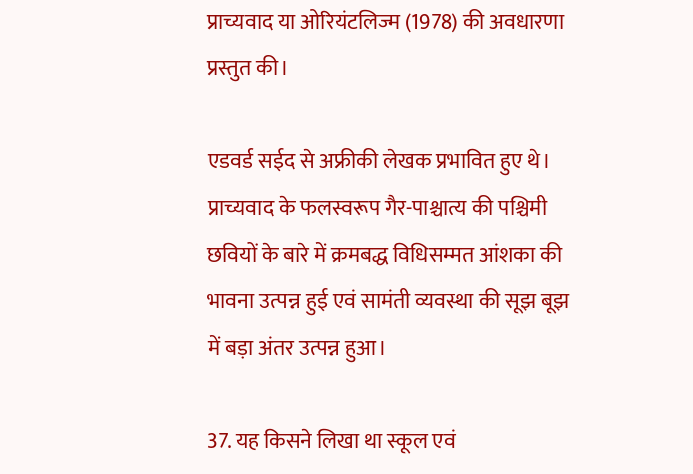प्राच्यवाद या ओरियंटलिज्म (1978) की अवधारणा प्रस्तुत की।

एडवर्ड सईद से अफ्रीकी लेखक प्रभावित हुए थे। प्राच्यवाद के फलस्वरूप गैर-पाश्चात्य की पश्चिमी छवियों के बारे में क्रमबद्ध विधिसम्मत आंशका की भावना उत्पन्न हुई एवं सामंती व्यवस्था की सूझ बूझ में बड़ा अंतर उत्पन्न हुआ।

37. यह किसने लिखा था स्कूल एवं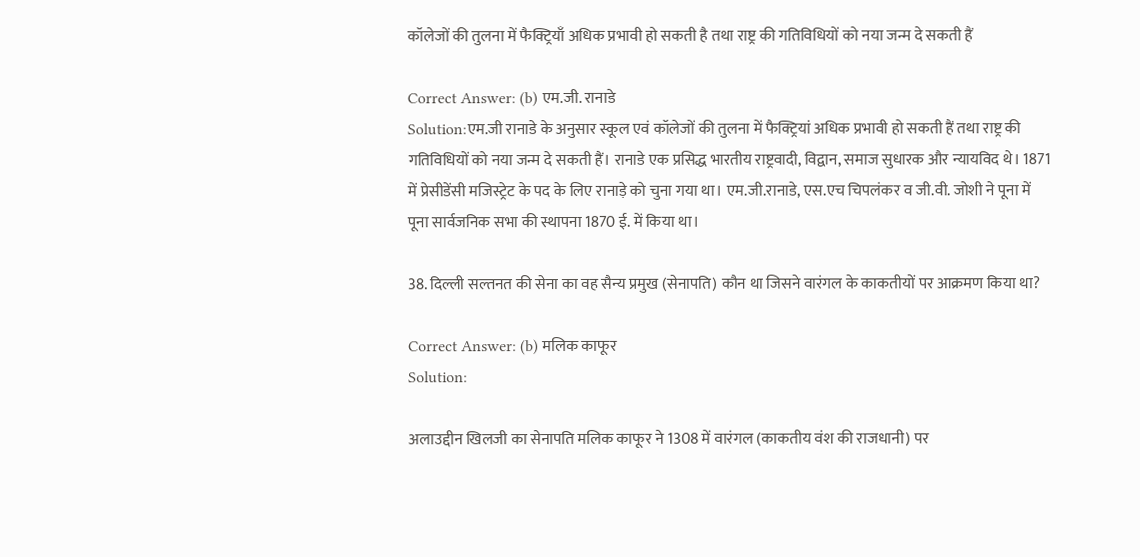कॉलेजों की तुलना में फैक्ट्रियाँ अधिक प्रभावी हो सकती है तथा राष्ट्र की गतिविधियों को नया जन्म दे सकती हैं

Correct Answer: (b) एम.जी. रानाडे
Solution:एम.जी रानाडे के अनुसार स्कूल एवं कॉलेजों की तुलना में फैक्ट्रियां अधिक प्रभावी हो सकती हैं तथा राष्ट्र की गतिविधियों को नया जन्म दे सकती हैं। रानाडे एक प्रसिद्ध भारतीय राष्ट्रवादी, विद्वान, समाज सुधारक और न्यायविद थे। 1871 में प्रेसीडेंसी मजिस्ट्रेट के पद के लिए रानाड़े को चुना गया था। एम.जी.रानाडे, एस.एच चिपलंकर व जी.वी. जोशी ने पूना में पूना सार्वजनिक सभा की स्थापना 1870 ई. में किया था।

38. दिल्ली सल्तनत की सेना का वह सैन्य प्रमुख (सेनापति) कौन था जिसने वारंगल के काकतीयों पर आक्रमण किया था?

Correct Answer: (b) मलिक काफूर
Solution:

अलाउद्दीन खिलजी का सेनापति मलिक काफूर ने 1308 में वारंगल (काकतीय वंश की राजधानी) पर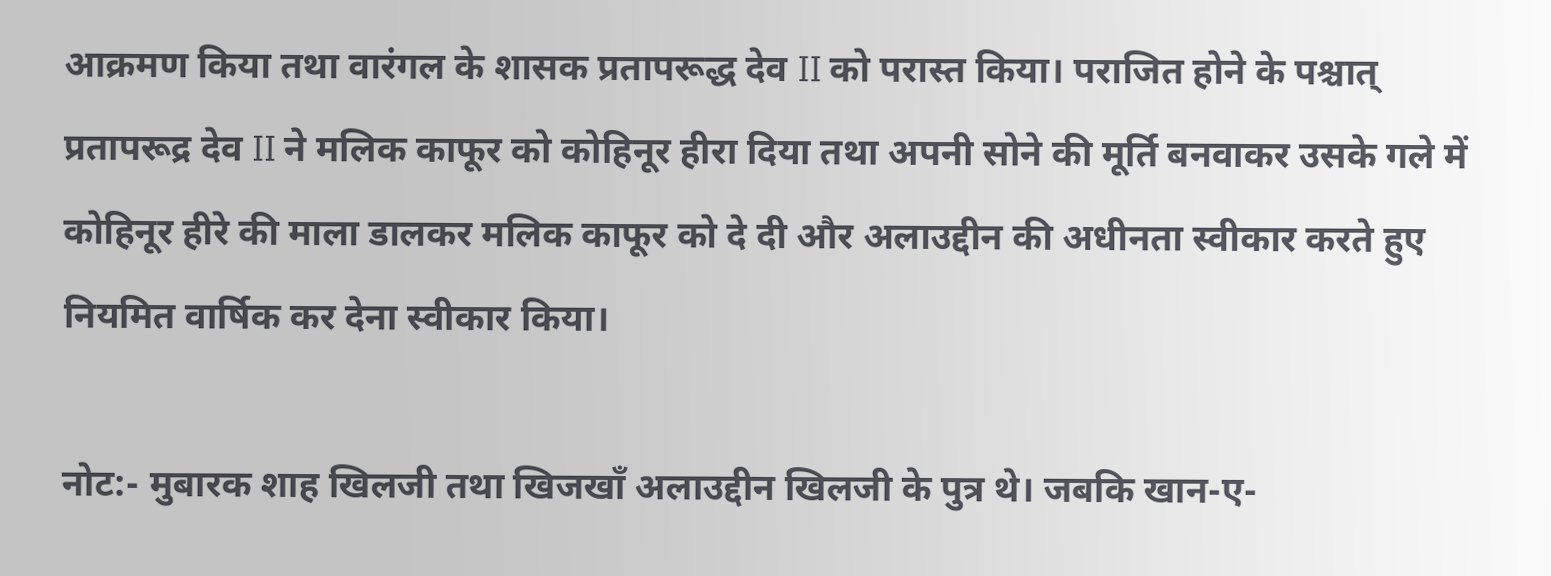आक्रमण किया तथा वारंगल के शासक प्रतापरूद्ध देव II को परास्त किया। पराजित होने के पश्चात् प्रतापरूद्र देव II ने मलिक काफूर को कोहिनूर हीरा दिया तथा अपनी सोने की मूर्ति बनवाकर उसके गले में कोहिनूर हीरे की माला डालकर मलिक काफूर को दे दी और अलाउद्दीन की अधीनता स्वीकार करते हुए नियमित वार्षिक कर देना स्वीकार किया।

नोट:- मुबारक शाह खिलजी तथा खिजखाँ अलाउद्दीन खिलजी के पुत्र थे। जबकि खान-ए-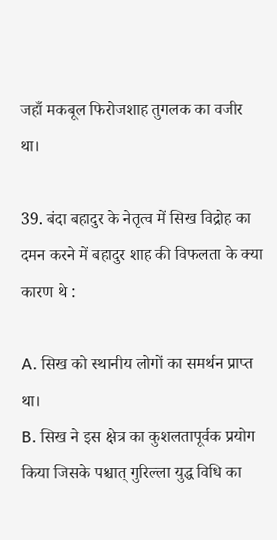जहाँ मकबूल फिरोजशाह तुगलक का वजीर था।

39. बंदा बहादुर के नेतृत्व में सिख विद्रोह का दमन करने में बहादुर शाह की विफलता के क्या कारण थे :

A. सिख को स्थानीय लोगों का समर्थन प्राप्त था।
B. सिख ने इस क्षेत्र का कुशलतापूर्वक प्रयोग किया जिसके पश्चात् गुरिल्ला युद्ध विधि का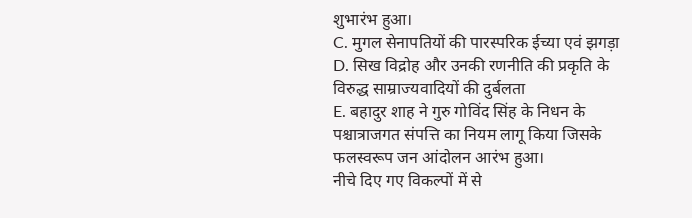शुभारंभ हुआ।
C. मुगल सेनापतियों की पारस्परिक ईच्या एवं झगड़ा
D. सिख विद्रोह और उनकी रणनीति की प्रकृति के विरुद्ध साम्राज्यवादियों की दुर्बलता
E. बहादुर शाह ने गुरु गोविंद सिंह के निधन के पश्चात्राजगत संपत्ति का नियम लागू किया जिसके फलस्वरूप जन आंदोलन आरंभ हुआ।
नीचे दिए गए विकल्पों में से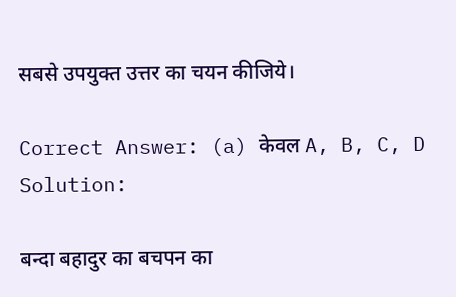सबसे उपयुक्त उत्तर का चयन कीजिये।

Correct Answer: (a) केवल A, B, C, D
Solution:

बन्दा बहादुर का बचपन का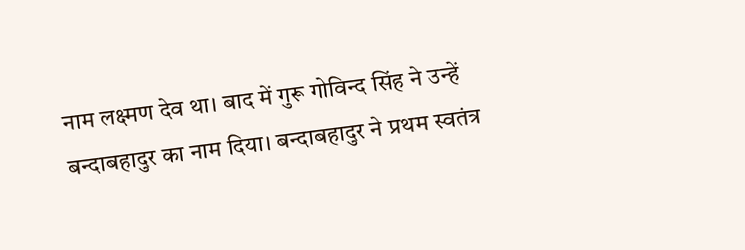नाम लक्ष्मण देव था। बाद में गुरू गोविन्द सिंह ने उन्हें बन्दाबहादुर का नाम दिया। बन्दाबहादुर ने प्रथम स्वतंत्र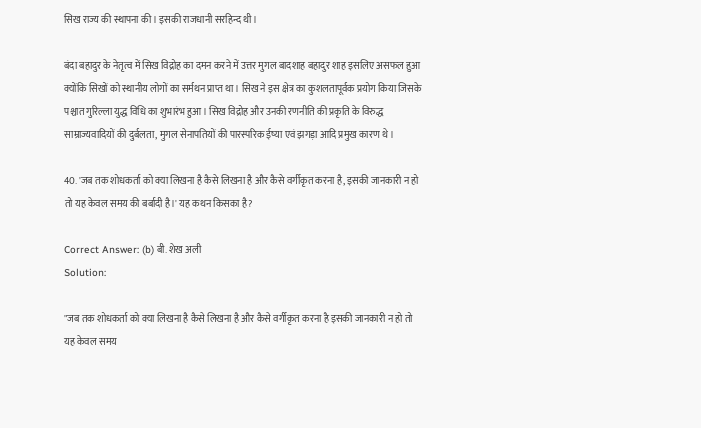सिख राज्य की स्थापना की। इसकी राजधानी सरहिन्द थी।

बंदा बहादुर के नेतृत्व में सिख विद्रोह का दमन करने में उत्तर मुगल बादशाह बहादुर शाह इसलिए असफल हुआ क्योंकि सिखों को स्थानीय लोगों का सर्मथन प्राप्त था। सिख ने इस क्षेत्र का कुशलतापूर्वक प्रयोग किया जिसके पश्चात गुरिल्ला युद्ध विधि का शुभारंभ हुआ। सिख विद्रोह और उनकी रणनीति की प्रकृति के विरुद्ध साम्राज्यवादियों की दुर्बलता, मुगल सेनापतियों की पारस्परिक ईष्या एवं झगड़ा आदि प्रमुख कारण थे।

40. 'जब तक शोधकर्ता को क्या लिखना है कैसे लिखना है और कैसे वर्गीकृत करना है, इसकी जानकारी न हो तो यह केवल समय की बर्बादी है।' यह कथन किसका है?

Correct Answer: (b) बी. शेख अली
Solution:

"जब तक शोधकर्ता को क्या लिखना है कैसे लिखना है और कैसे वर्गीकृत करना है इसकी जानकारी न हो तो यह केवल समय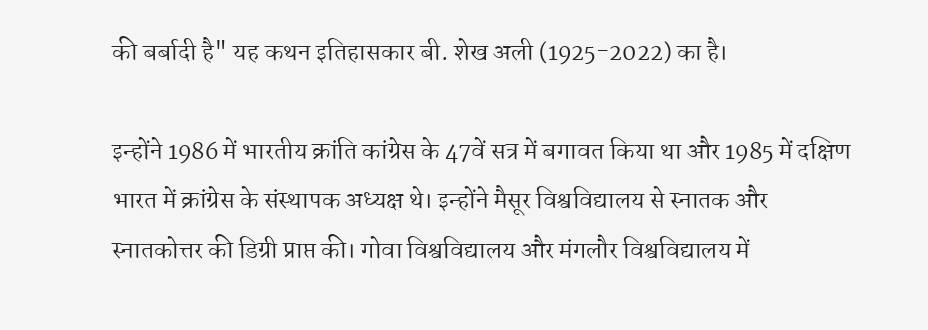की बर्बादी है" यह कथन इतिहासकार बी. शेख अली (1925-2022) का है।

इन्होंने 1986 में भारतीय क्रांति कांग्रेस के 47वें सत्र में बगावत किया था और 1985 में दक्षिण भारत में क्रांग्रेस के संस्थापक अध्यक्ष थे। इन्होंने मैसूर विश्वविद्यालय से स्नातक और स्नातकोत्तर की डिग्री प्राप्त की। गोवा विश्वविद्यालय और मंगलौर विश्वविद्यालय में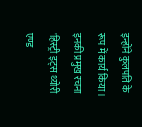इन्होंने कुलपति के रूप में कार्य किया। इनकी प्रमुख रचना 'हिस्ट्री इट्स थ्योरी एण्ड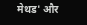मेथड' और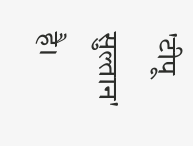'टीपू सुल्तान' है।